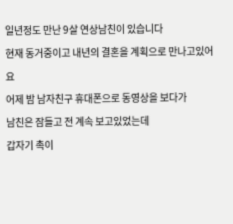일년정도 만난 9살 연상남친이 있습니다
현재 동거중이고 내년의 결혼을 계획으로 만나고있어요
어제 밤 남자친구 휴대폰으로 동영상을 보다가
남친은 잠들고 전 계속 보고있었는데
갑자기 촉이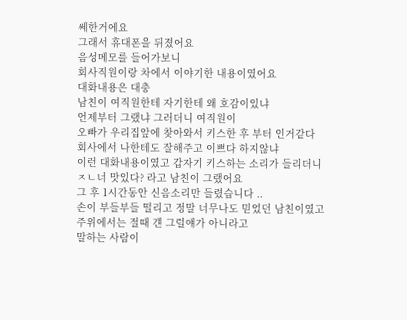쎄한거에요
그래서 휴대폰을 뒤졌어요
음성메모를 들어가보니
회사직원이랑 차에서 이야기한 내용이였어요
대화내용은 대충
남친이 여직원한테 자기한테 왜 호감이있냐
언제부터 그랬냐 그러더니 여직원이
오빠가 우리집앞에 찾아와서 키스한 후 부터 인거같다
회사에서 나한테도 잘해주고 이쁘다 하지않냐
이런 대화내용이였고 갑자기 키스하는 소리가 들리더니
ㅈㄴ너 맛있다? 라고 남친이 그랬어요
그 후 1시간동안 신음소리만 들렸습니다 ..
손이 부들부들 떨리고 정말 너무나도 믿었던 남친이였고
주위에서는 절때 걘 그럴얘가 아니라고
말하는 사람이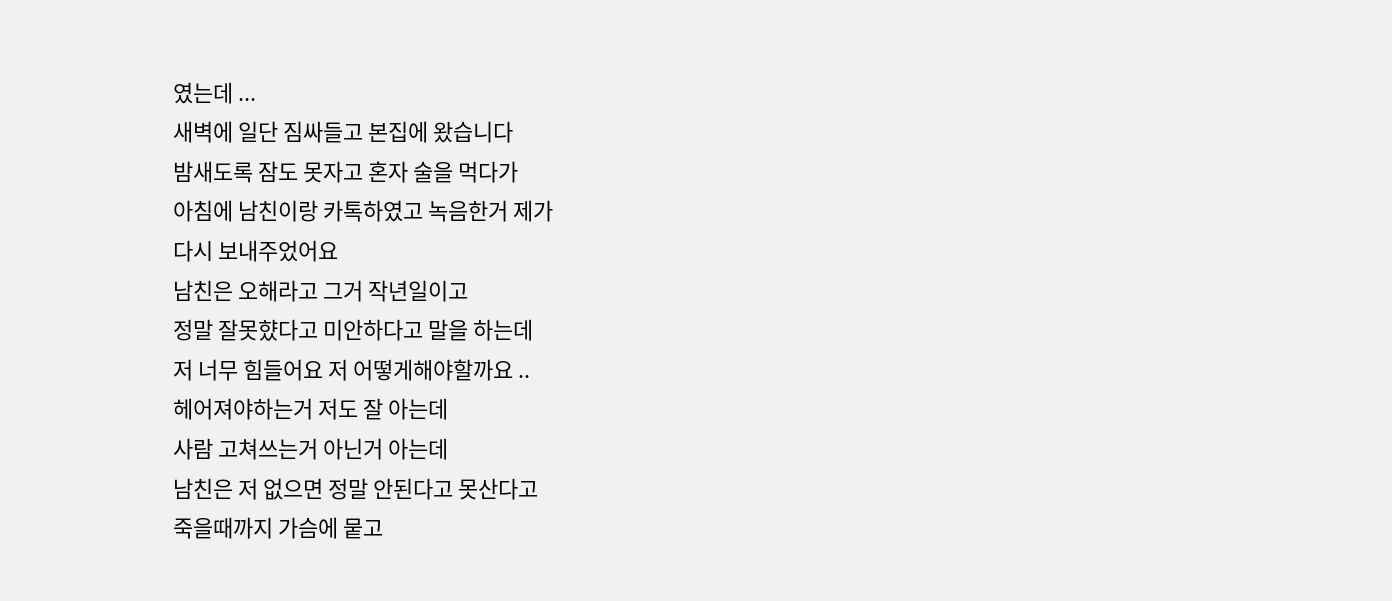였는데 ...
새벽에 일단 짐싸들고 본집에 왔습니다
밤새도록 잠도 못자고 혼자 술을 먹다가
아침에 남친이랑 카톡하였고 녹음한거 제가
다시 보내주었어요
남친은 오해라고 그거 작년일이고
정말 잘못햤다고 미안하다고 말을 하는데
저 너무 힘들어요 저 어떻게해야할까요 ..
헤어져야하는거 저도 잘 아는데
사람 고쳐쓰는거 아닌거 아는데
남친은 저 없으면 정말 안된다고 못산다고
죽을때까지 가슴에 뭍고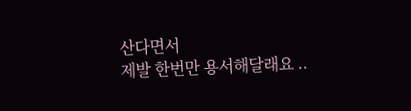산다면서
제발 한번만 용서해달래요 ..